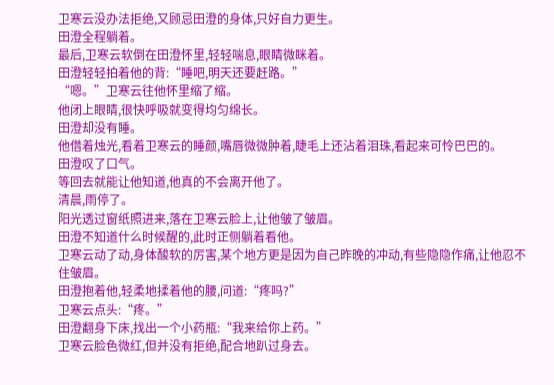卫寒云没办法拒绝,又顾忌田澄的身体,只好自力更生。
田澄全程躺着。
最后,卫寒云软倒在田澄怀里,轻轻喘息,眼睛微眯着。
田澄轻轻拍着他的背:“睡吧,明天还要赶路。”
“嗯。”卫寒云往他怀里缩了缩。
他闭上眼睛,很快呼吸就变得均匀绵长。
田澄却没有睡。
他借着烛光,看着卫寒云的睡颜,嘴唇微微肿着,睫毛上还沾着泪珠,看起来可怜巴巴的。
田澄叹了口气。
等回去就能让他知道,他真的不会离开他了。
清晨,雨停了。
阳光透过窗纸照进来,落在卫寒云脸上,让他皱了皱眉。
田澄不知道什么时候醒的,此时正侧躺着看他。
卫寒云动了动,身体酸软的厉害,某个地方更是因为自己昨晚的冲动,有些隐隐作痛,让他忍不住皱眉。
田澄抱着他,轻柔地揉着他的腰,问道:“疼吗?”
卫寒云点头:“疼。”
田澄翻身下床,找出一个小药瓶:“我来给你上药。”
卫寒云脸色微红,但并没有拒绝,配合地趴过身去。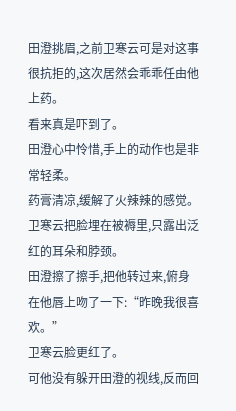田澄挑眉,之前卫寒云可是对这事很抗拒的,这次居然会乖乖任由他上药。
看来真是吓到了。
田澄心中怜惜,手上的动作也是非常轻柔。
药膏清凉,缓解了火辣辣的感觉。
卫寒云把脸埋在被褥里,只露出泛红的耳朵和脖颈。
田澄擦了擦手,把他转过来,俯身在他唇上吻了一下:“昨晚我很喜欢。”
卫寒云脸更红了。
可他没有躲开田澄的视线,反而回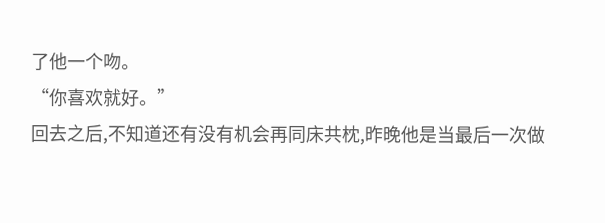了他一个吻。
“你喜欢就好。”
回去之后,不知道还有没有机会再同床共枕,昨晚他是当最后一次做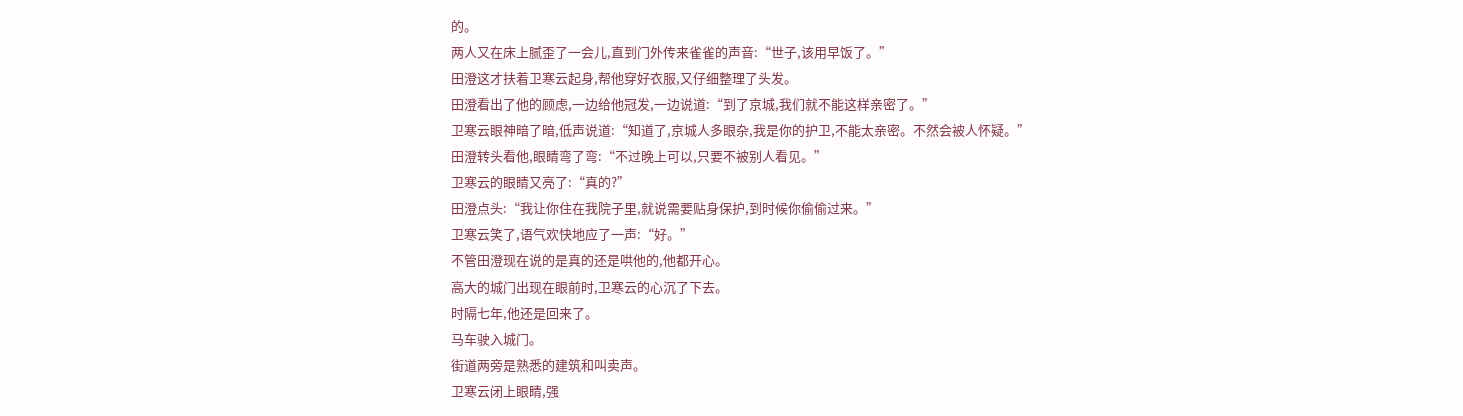的。
两人又在床上腻歪了一会儿,直到门外传来雀雀的声音:“世子,该用早饭了。”
田澄这才扶着卫寒云起身,帮他穿好衣服,又仔细整理了头发。
田澄看出了他的顾虑,一边给他冠发,一边说道:“到了京城,我们就不能这样亲密了。”
卫寒云眼神暗了暗,低声说道:“知道了,京城人多眼杂,我是你的护卫,不能太亲密。不然会被人怀疑。”
田澄转头看他,眼睛弯了弯:“不过晚上可以,只要不被别人看见。”
卫寒云的眼睛又亮了:“真的?”
田澄点头:“我让你住在我院子里,就说需要贴身保护,到时候你偷偷过来。”
卫寒云笑了,语气欢快地应了一声:“好。”
不管田澄现在说的是真的还是哄他的,他都开心。
高大的城门出现在眼前时,卫寒云的心沉了下去。
时隔七年,他还是回来了。
马车驶入城门。
街道两旁是熟悉的建筑和叫卖声。
卫寒云闭上眼睛,强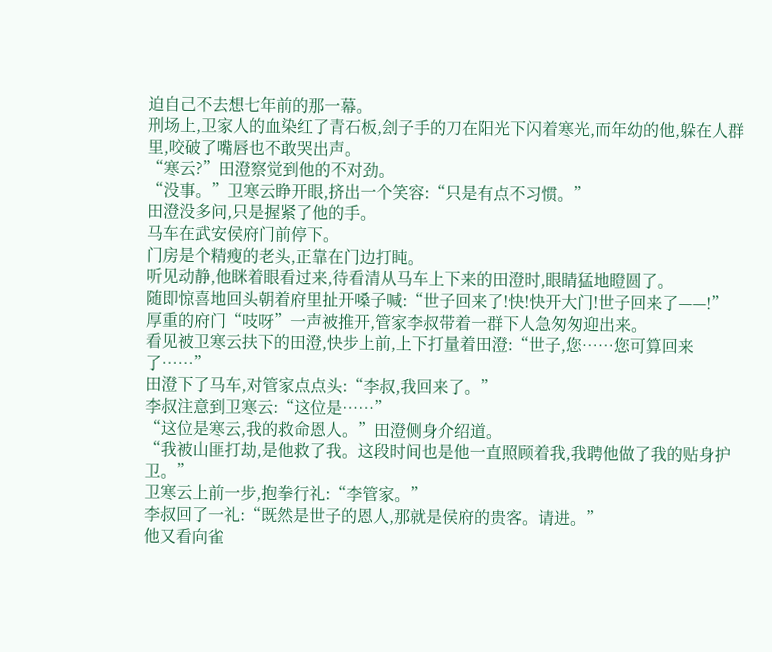迫自己不去想七年前的那一幕。
刑场上,卫家人的血染红了青石板,刽子手的刀在阳光下闪着寒光,而年幼的他,躲在人群里,咬破了嘴唇也不敢哭出声。
“寒云?”田澄察觉到他的不对劲。
“没事。”卫寒云睁开眼,挤出一个笑容:“只是有点不习惯。”
田澄没多问,只是握紧了他的手。
马车在武安侯府门前停下。
门房是个精瘦的老头,正靠在门边打盹。
听见动静,他眯着眼看过来,待看清从马车上下来的田澄时,眼睛猛地瞪圆了。
随即惊喜地回头朝着府里扯开嗓子喊:“世子回来了!快!快开大门!世子回来了——!”
厚重的府门“吱呀”一声被推开,管家李叔带着一群下人急匆匆迎出来。
看见被卫寒云扶下的田澄,快步上前,上下打量着田澄:“世子,您……您可算回来了……”
田澄下了马车,对管家点点头:“李叔,我回来了。”
李叔注意到卫寒云:“这位是……”
“这位是寒云,我的救命恩人。”田澄侧身介绍道。
“我被山匪打劫,是他救了我。这段时间也是他一直照顾着我,我聘他做了我的贴身护卫。”
卫寒云上前一步,抱拳行礼:“李管家。”
李叔回了一礼:“既然是世子的恩人,那就是侯府的贵客。请进。”
他又看向雀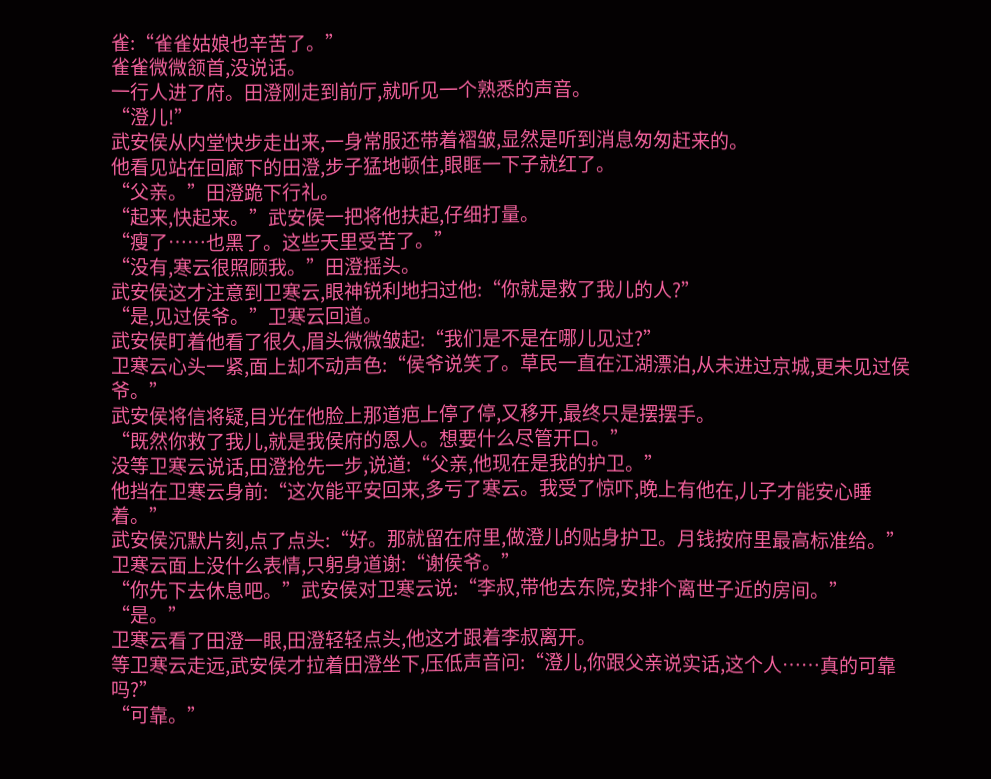雀:“雀雀姑娘也辛苦了。”
雀雀微微颔首,没说话。
一行人进了府。田澄刚走到前厅,就听见一个熟悉的声音。
“澄儿!”
武安侯从内堂快步走出来,一身常服还带着褶皱,显然是听到消息匆匆赶来的。
他看见站在回廊下的田澄,步子猛地顿住,眼眶一下子就红了。
“父亲。”田澄跪下行礼。
“起来,快起来。”武安侯一把将他扶起,仔细打量。
“瘦了……也黑了。这些天里受苦了。”
“没有,寒云很照顾我。”田澄摇头。
武安侯这才注意到卫寒云,眼神锐利地扫过他:“你就是救了我儿的人?”
“是,见过侯爷。”卫寒云回道。
武安侯盯着他看了很久,眉头微微皱起:“我们是不是在哪儿见过?”
卫寒云心头一紧,面上却不动声色:“侯爷说笑了。草民一直在江湖漂泊,从未进过京城,更未见过侯爷。”
武安侯将信将疑,目光在他脸上那道疤上停了停,又移开,最终只是摆摆手。
“既然你救了我儿,就是我侯府的恩人。想要什么尽管开口。”
没等卫寒云说话,田澄抢先一步,说道:“父亲,他现在是我的护卫。”
他挡在卫寒云身前:“这次能平安回来,多亏了寒云。我受了惊吓,晚上有他在,儿子才能安心睡着。”
武安侯沉默片刻,点了点头:“好。那就留在府里,做澄儿的贴身护卫。月钱按府里最高标准给。”
卫寒云面上没什么表情,只躬身道谢:“谢侯爷。”
“你先下去休息吧。”武安侯对卫寒云说:“李叔,带他去东院,安排个离世子近的房间。”
“是。”
卫寒云看了田澄一眼,田澄轻轻点头,他这才跟着李叔离开。
等卫寒云走远,武安侯才拉着田澄坐下,压低声音问:“澄儿,你跟父亲说实话,这个人……真的可靠吗?”
“可靠。”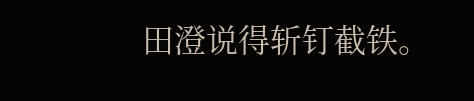田澄说得斩钉截铁。